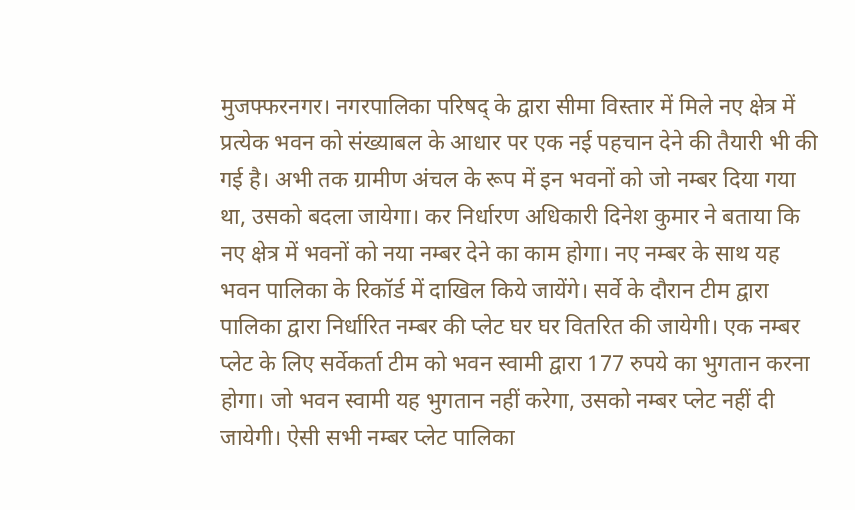मुजफ्फरनगर। नगरपालिका परिषद् के द्वारा सीमा विस्तार में मिले नए क्षेत्र में प्रत्येक भवन को संख्याबल के आधार पर एक नई पहचान देने की तैयारी भी की गई है। अभी तक ग्रामीण अंचल के रूप में इन भवनों को जो नम्बर दिया गया था, उसको बदला जायेगा। कर निर्धारण अधिकारी दिनेश कुमार ने बताया कि नए क्षेत्र में भवनों को नया नम्बर देने का काम होगा। नए नम्बर के साथ यह भवन पालिका के रिकॉर्ड में दाखिल किये जायेंगे। सर्वे के दौरान टीम द्वारा पालिका द्वारा निर्धारित नम्बर की प्लेट घर घर वितरित की जायेगी। एक नम्बर प्लेट के लिए सर्वेकर्ता टीम को भवन स्वामी द्वारा 177 रुपये का भुगतान करना होगा। जो भवन स्वामी यह भुगतान नहीं करेगा, उसको नम्बर प्लेट नहीं दी जायेगी। ऐसी सभी नम्बर प्लेट पालिका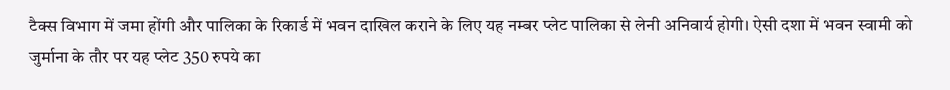टैक्स विभाग में जमा होंगी और पालिका के रिकार्ड में भवन दाखिल कराने के लिए यह नम्बर प्लेट पालिका से लेनी अनिवार्य होगी। ऐसी दशा में भवन स्वामी को जुर्माना के तौर पर यह प्लेट 350 रुपये का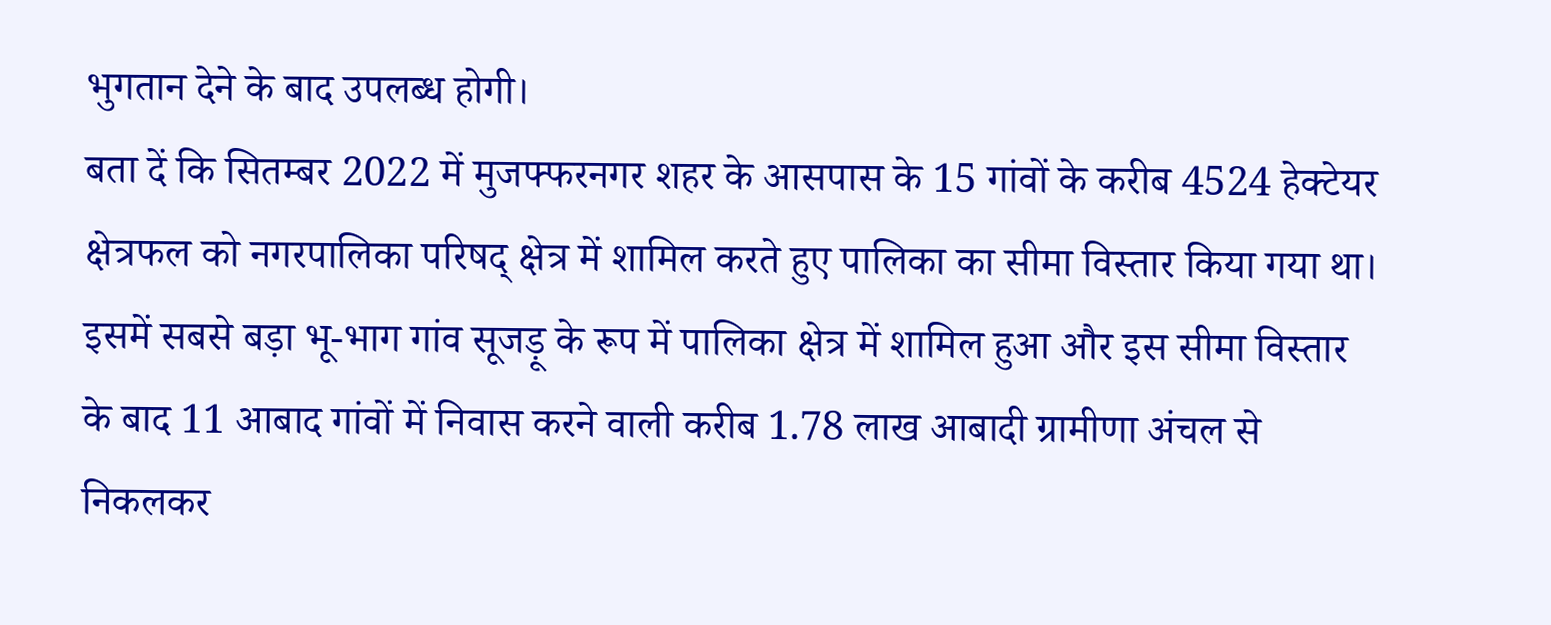भुगतान देने के बाद उपलब्ध होगी।
बता दें कि सितम्बर 2022 में मुजफ्फरनगर शहर के आसपास के 15 गांवों के करीब 4524 हेक्टेयर क्षेत्रफल को नगरपालिका परिषद् क्षेत्र में शामिल करते हुए पालिका का सीमा विस्तार किया गया था। इसमें सबसे बड़ा भू-भाग गांव सूजड़ू के रूप में पालिका क्षेत्र में शामिल हुआ और इस सीमा विस्तार के बाद 11 आबाद गांवों में निवास करने वाली करीब 1.78 लाख आबादी ग्रामीणा अंचल से निकलकर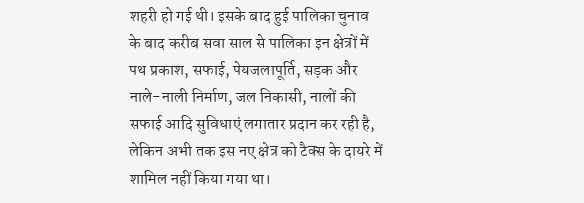शहरी हो गई थी। इसके बाद हुई पालिका चुनाव के बाद करीब सवा साल से पालिका इन क्षेत्रों में पथ प्रकाश, सफाई, पेयजलापूर्ति, सड़क और नाले-नाली निर्माण, जल निकासी, नालों की सफाई आदि सुविधाएं लगातार प्रदान कर रही है, लेकिन अभी तक इस नए क्षेत्र को टैक्स के दायरे में शामिल नहीं किया गया था।